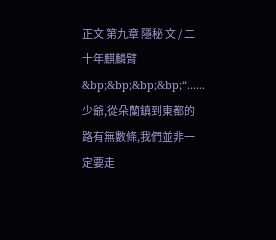正文 第九章 隱秘 文 / 二十年麒麟臂
&bp;&bp;&bp;&bp;“......少爺,從朵蘭鎮到東都的路有無數條,我們並非一定要走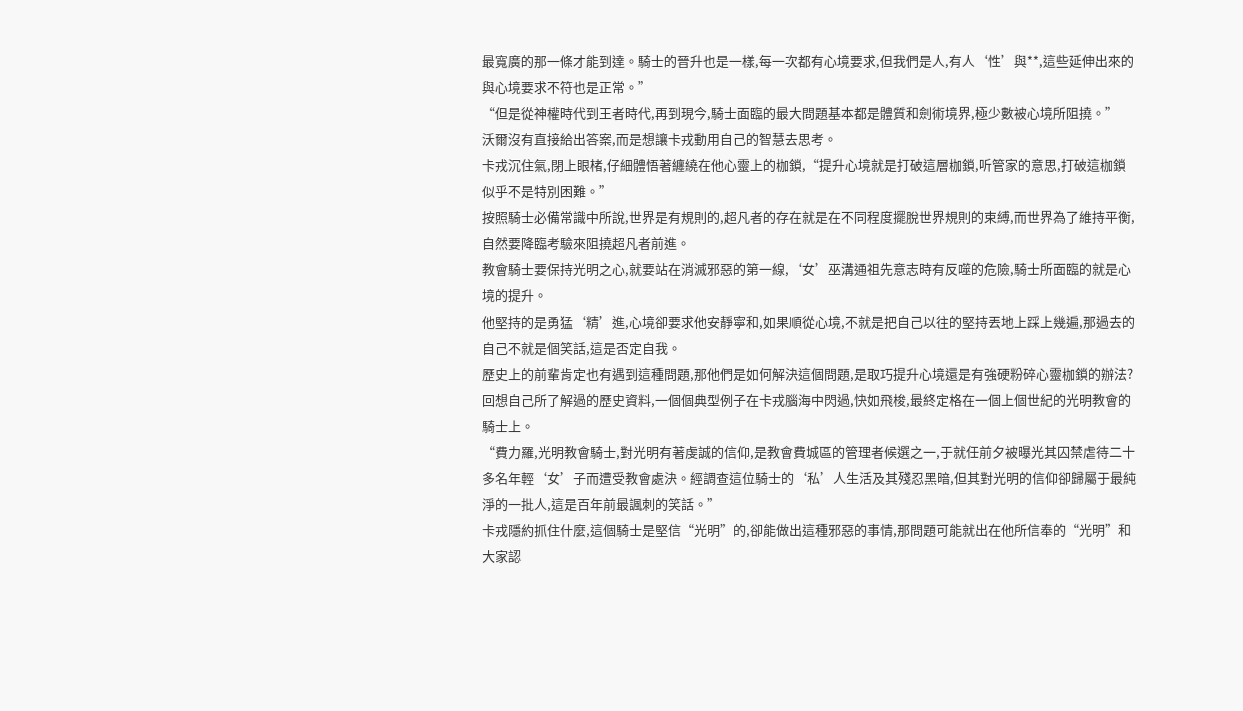最寬廣的那一條才能到達。騎士的晉升也是一樣,每一次都有心境要求,但我們是人,有人‘性’與**,這些延伸出來的與心境要求不符也是正常。”
“但是從神權時代到王者時代,再到現今,騎士面臨的最大問題基本都是體質和劍術境界,極少數被心境所阻撓。”
沃爾沒有直接給出答案,而是想讓卡戎動用自己的智慧去思考。
卡戎沉住氣,閉上眼楮,仔細體悟著纏繞在他心靈上的枷鎖,“提升心境就是打破這層枷鎖,听管家的意思,打破這枷鎖似乎不是特別困難。”
按照騎士必備常識中所說,世界是有規則的,超凡者的存在就是在不同程度擺脫世界規則的束縛,而世界為了維持平衡,自然要降臨考驗來阻撓超凡者前進。
教會騎士要保持光明之心,就要站在消滅邪惡的第一線,‘女’巫溝通祖先意志時有反噬的危險,騎士所面臨的就是心境的提升。
他堅持的是勇猛‘精’進,心境卻要求他安靜寧和,如果順從心境,不就是把自己以往的堅持丟地上踩上幾遍,那過去的自己不就是個笑話,這是否定自我。
歷史上的前輩肯定也有遇到這種問題,那他們是如何解決這個問題,是取巧提升心境還是有強硬粉碎心靈枷鎖的辦法?
回想自己所了解過的歷史資料,一個個典型例子在卡戎腦海中閃過,快如飛梭,最終定格在一個上個世紀的光明教會的騎士上。
“費力羅,光明教會騎士,對光明有著虔誠的信仰,是教會費城區的管理者候選之一,于就任前夕被曝光其囚禁虐待二十多名年輕‘女’子而遭受教會處決。經調查這位騎士的‘私’人生活及其殘忍黑暗,但其對光明的信仰卻歸屬于最純淨的一批人,這是百年前最諷刺的笑話。”
卡戎隱約抓住什麼,這個騎士是堅信“光明”的,卻能做出這種邪惡的事情,那問題可能就出在他所信奉的“光明”和大家認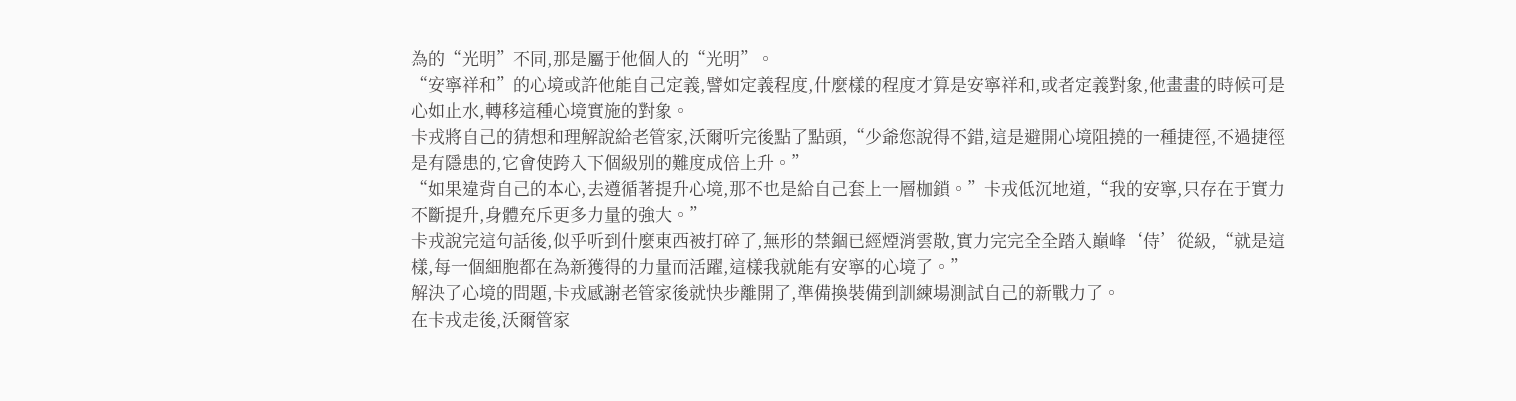為的“光明”不同,那是屬于他個人的“光明”。
“安寧祥和”的心境或許他能自己定義,譬如定義程度,什麼樣的程度才算是安寧祥和,或者定義對象,他畫畫的時候可是心如止水,轉移這種心境實施的對象。
卡戎將自己的猜想和理解說給老管家,沃爾听完後點了點頭,“少爺您說得不錯,這是避開心境阻撓的一種捷徑,不過捷徑是有隱患的,它會使跨入下個級別的難度成倍上升。”
“如果違背自己的本心,去遵循著提升心境,那不也是給自己套上一層枷鎖。”卡戎低沉地道,“我的安寧,只存在于實力不斷提升,身體充斥更多力量的強大。”
卡戎說完這句話後,似乎听到什麼東西被打碎了,無形的禁錮已經煙消雲散,實力完完全全踏入巔峰‘侍’從級,“就是這樣,每一個細胞都在為新獲得的力量而活躍,這樣我就能有安寧的心境了。”
解決了心境的問題,卡戎感謝老管家後就快步離開了,準備換裝備到訓練場測試自己的新戰力了。
在卡戎走後,沃爾管家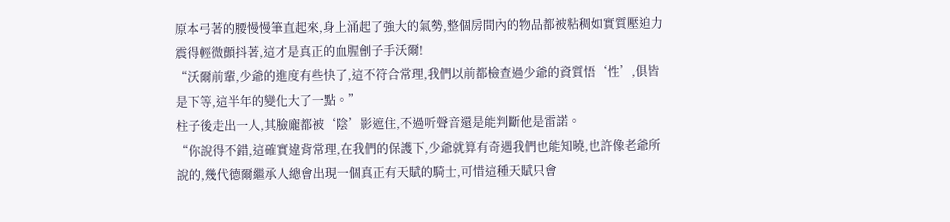原本弓著的腰慢慢筆直起來,身上涌起了強大的氣勢,整個房間內的物品都被粘稠如實質壓迫力震得輕微顫抖著,這才是真正的血腥劊子手沃爾!
“沃爾前輩,少爺的進度有些快了,這不符合常理,我們以前都檢查過少爺的資質悟‘性’,俱皆是下等,這半年的變化大了一點。”
柱子後走出一人,其臉龐都被‘陰’影遮住,不過听聲音還是能判斷他是雷諾。
“你說得不錯,這確實違背常理,在我們的保護下,少爺就算有奇遇我們也能知曉,也許像老爺所說的,幾代德爾繼承人總會出現一個真正有天賦的騎士,可惜這種天賦只會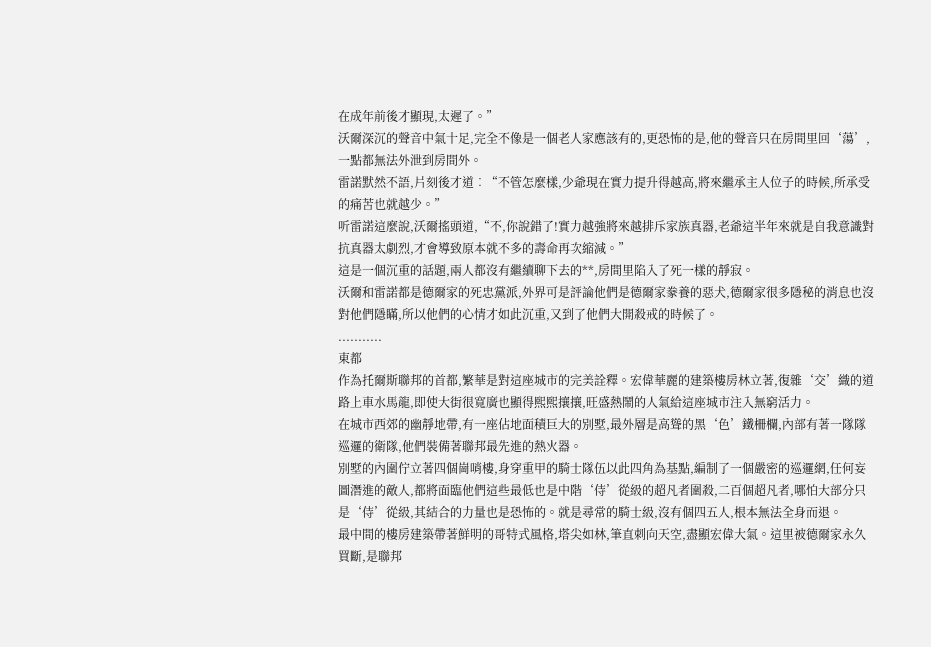在成年前後才顯現,太遲了。”
沃爾深沉的聲音中氣十足,完全不像是一個老人家應該有的,更恐怖的是,他的聲音只在房間里回‘蕩’,一點都無法外泄到房間外。
雷諾默然不語,片刻後才道︰“不管怎麼樣,少爺現在實力提升得越高,將來繼承主人位子的時候,所承受的痛苦也就越少。”
听雷諾這麼說,沃爾搖頭道,“不,你說錯了!實力越強將來越排斥家族真器,老爺這半年來就是自我意識對抗真器太劇烈,才會導致原本就不多的壽命再次縮減。”
這是一個沉重的話題,兩人都沒有繼續聊下去的**,房間里陷入了死一樣的靜寂。
沃爾和雷諾都是德爾家的死忠黨派,外界可是評論他們是德爾家豢養的惡犬,德爾家很多隱秘的消息也沒對他們隱瞞,所以他們的心情才如此沉重,又到了他們大開殺戒的時候了。
...........
東都
作為托爾斯聯邦的首都,繁華是對這座城市的完美詮釋。宏偉華麗的建築樓房林立著,復雜‘交’織的道路上車水馬龍,即使大街很寬廣也顯得熙熙攘攘,旺盛熱鬧的人氣給這座城市注入無窮活力。
在城市西郊的幽靜地帶,有一座佔地面積巨大的別墅,最外層是高聳的黑‘色’鐵柵欄,內部有著一隊隊巡邏的衛隊,他們裝備著聯邦最先進的熱火器。
別墅的內圍佇立著四個崗哨樓,身穿重甲的騎士隊伍以此四角為基點,編制了一個嚴密的巡邏網,任何妄圖潛進的敵人,都將面臨他們這些最低也是中階‘侍’從級的超凡者圍殺,二百個超凡者,哪怕大部分只是‘侍’從級,其結合的力量也是恐怖的。就是尋常的騎士級,沒有個四五人,根本無法全身而退。
最中間的樓房建築帶著鮮明的哥特式風格,塔尖如林,筆直刺向天空,盡顯宏偉大氣。這里被德爾家永久買斷,是聯邦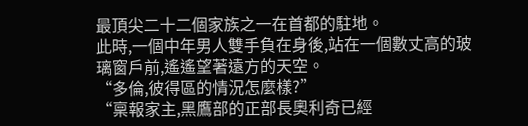最頂尖二十二個家族之一在首都的駐地。
此時,一個中年男人雙手負在身後,站在一個數丈高的玻璃窗戶前,遙遙望著遠方的天空。
“多倫,彼得區的情況怎麼樣?”
“稟報家主,黑鷹部的正部長奧利奇已經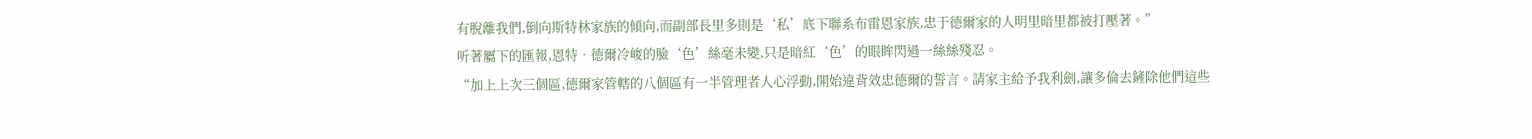有脫離我們,倒向斯特林家族的傾向,而副部長里多則是‘私’底下聯系布雷恩家族,忠于德爾家的人明里暗里都被打壓著。”
听著屬下的匯報,恩特•德爾冷峻的臉‘色’絲毫未變,只是暗紅‘色’的眼眸閃過一絲絲殘忍。
“加上上次三個區,德爾家管轄的八個區有一半管理者人心浮動,開始違背效忠德爾的誓言。請家主給予我利劍,讓多倫去鏟除他們這些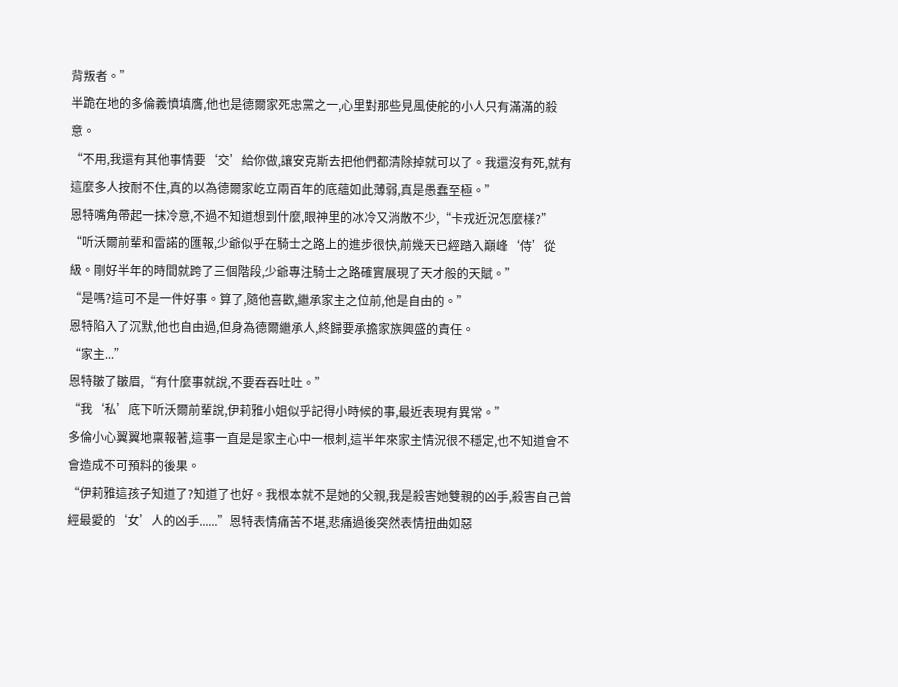背叛者。”
半跪在地的多倫義憤填膺,他也是德爾家死忠黨之一,心里對那些見風使舵的小人只有滿滿的殺意。
“不用,我還有其他事情要‘交’給你做,讓安克斯去把他們都清除掉就可以了。我還沒有死,就有這麼多人按耐不住,真的以為德爾家屹立兩百年的底蘊如此薄弱,真是愚蠢至極。”
恩特嘴角帶起一抹冷意,不過不知道想到什麼,眼神里的冰冷又消散不少,“卡戎近況怎麼樣?”
“听沃爾前輩和雷諾的匯報,少爺似乎在騎士之路上的進步很快,前幾天已經踏入巔峰‘侍’從級。剛好半年的時間就跨了三個階段,少爺專注騎士之路確實展現了天才般的天賦。”
“是嗎?這可不是一件好事。算了,隨他喜歡,繼承家主之位前,他是自由的。”
恩特陷入了沉默,他也自由過,但身為德爾繼承人,終歸要承擔家族興盛的責任。
“家主...”
恩特皺了皺眉,“有什麼事就說,不要吞吞吐吐。”
“我‘私’底下听沃爾前輩說,伊莉雅小姐似乎記得小時候的事,最近表現有異常。”
多倫小心翼翼地稟報著,這事一直是是家主心中一根刺,這半年來家主情況很不穩定,也不知道會不會造成不可預料的後果。
“伊莉雅這孩子知道了?知道了也好。我根本就不是她的父親,我是殺害她雙親的凶手,殺害自己曾經最愛的‘女’人的凶手......”恩特表情痛苦不堪,悲痛過後突然表情扭曲如惡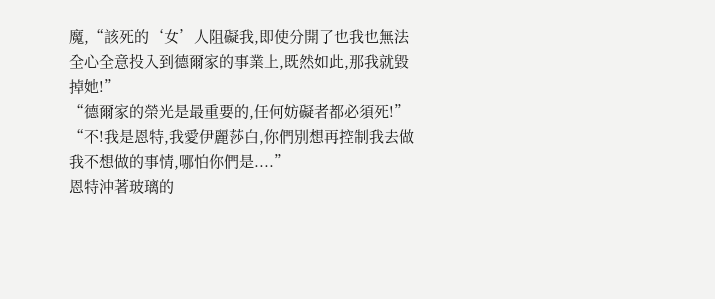魔,“該死的‘女’人阻礙我,即使分開了也我也無法全心全意投入到德爾家的事業上,既然如此,那我就毀掉她!”
“德爾家的榮光是最重要的,任何妨礙者都必須死!”
“不!我是恩特,我愛伊麗莎白,你們別想再控制我去做我不想做的事情,哪怕你們是....”
恩特沖著玻璃的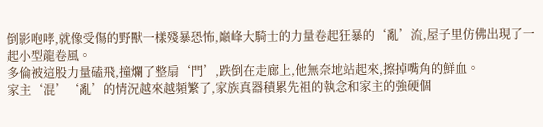倒影咆哮,就像受傷的野獸一樣殘暴恐怖,巔峰大騎士的力量卷起狂暴的‘亂’流,屋子里仿佛出現了一起小型龍卷風。
多倫被這股力量磕飛,撞爛了整扇‘門’,跌倒在走廊上,他無奈地站起來,擦掉嘴角的鮮血。
家主‘混’‘亂’的情況越來越頻繁了,家族真器積累先祖的執念和家主的強硬個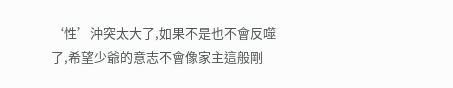‘性’沖突太大了,如果不是也不會反噬了,希望少爺的意志不會像家主這般剛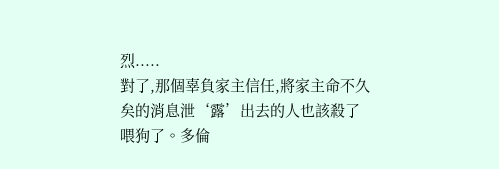烈.....
對了,那個辜負家主信任,將家主命不久矣的消息泄‘露’出去的人也該殺了喂狗了。多倫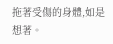拖著受傷的身體,如是想著。